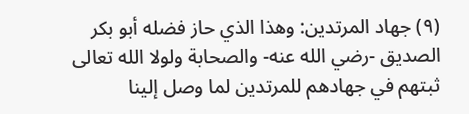(٩) جهاد المرتدين: وهذا الذي حاز فضله أبو بكر الصديق -رضي الله عنه- والصحابة ولولا الله تعالى ثبتهم في جهادهم للمرتدين لما وصل إلينا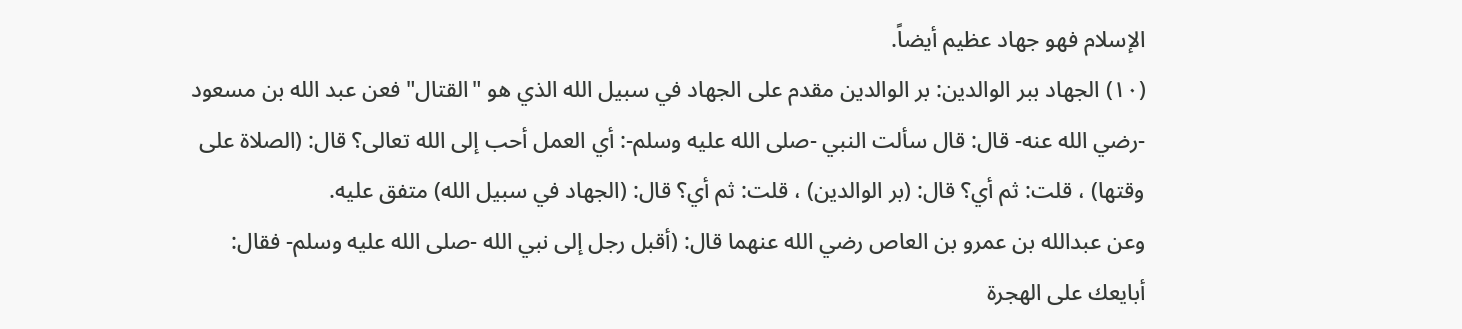الإسلام فهو جهاد عظيم أيضاً.
(١٠) الجهاد ببر الوالدين: بر الوالدين مقدم على الجهاد في سبيل الله الذي هو "القتال" فعن عبد الله بن مسعود -رضي الله عنه- قال: قال سألت النبي -صلى الله عليه وسلم-: أي العمل أحب إلى الله تعالى؟ قال: (الصلاة على وقتها) ، قلت: ثم أي؟ قال: (بر الوالدين) ، قلت: ثم أي؟ قال: (الجهاد في سبيل الله) متفق عليه.
وعن عبدالله بن عمرو بن العاص رضي الله عنهما قال: (أقبل رجل إلى نبي الله -صلى الله عليه وسلم- فقال: أبايعك على الهجرة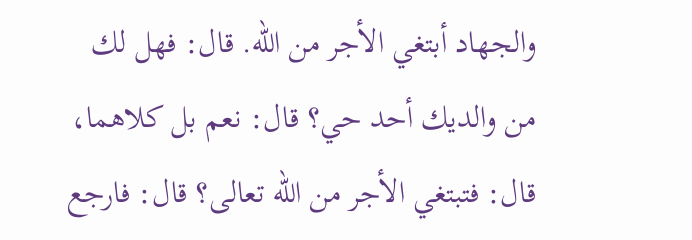والجهاد أبتغي الأجر من الله. قال: فهل لك من والديك أحد حي؟ قال: نعم بل كلاهما، قال: فتبتغي الأجر من الله تعالى؟ قال: فارجع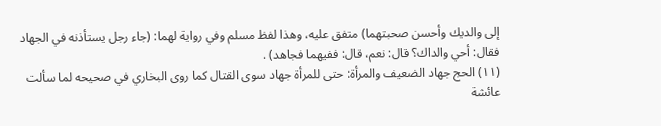إلى والديك وأحسن صحبتهما) متفق عليه، وهذا لفظ مسلم وفي رواية لهما: (جاء رجل يستأذنه في الجهاد فقال: أحي والداك؟ قال: نعم، قال: ففيهما فجاهد) .
(١١) الحج جهاد الضعيف والمرأة: حتى للمرأة جهاد سوى القتال كما روى البخاري في صحيحه لما سألت عائشة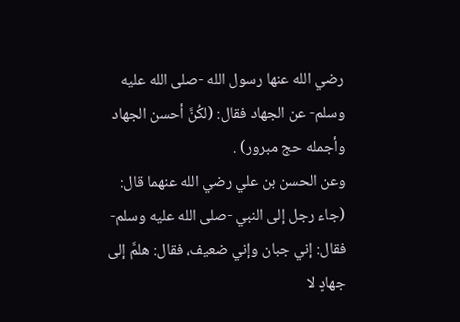رضي الله عنها رسول الله -صلى الله عليه وسلم- عن الجهاد فقال: (لكُنَّ أحسن الجهاد وأجمله حج مبرور) .
وعن الحسن بن علي رضي الله عنهما قال: (جاء رجل إلى النبي -صلى الله عليه وسلم- فقال: إني جبان وإني ضعيف، فقال: هلمَّ إلى جهادٍ لا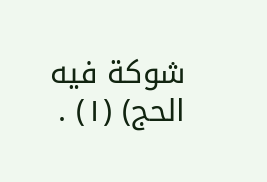شوكة فيه الحج) (١) .